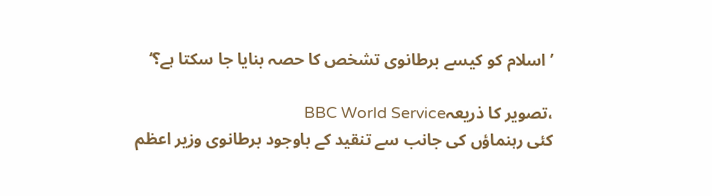’اسلام کو کیسے برطانوی تشخص کا حصہ بنایا جا سکتا ہے؟‘

،تصویر کا ذریعہBBC World Service
کئی رہنماؤں کی جانب سے تنقید کے باوجود برطانوی وزیر اعظم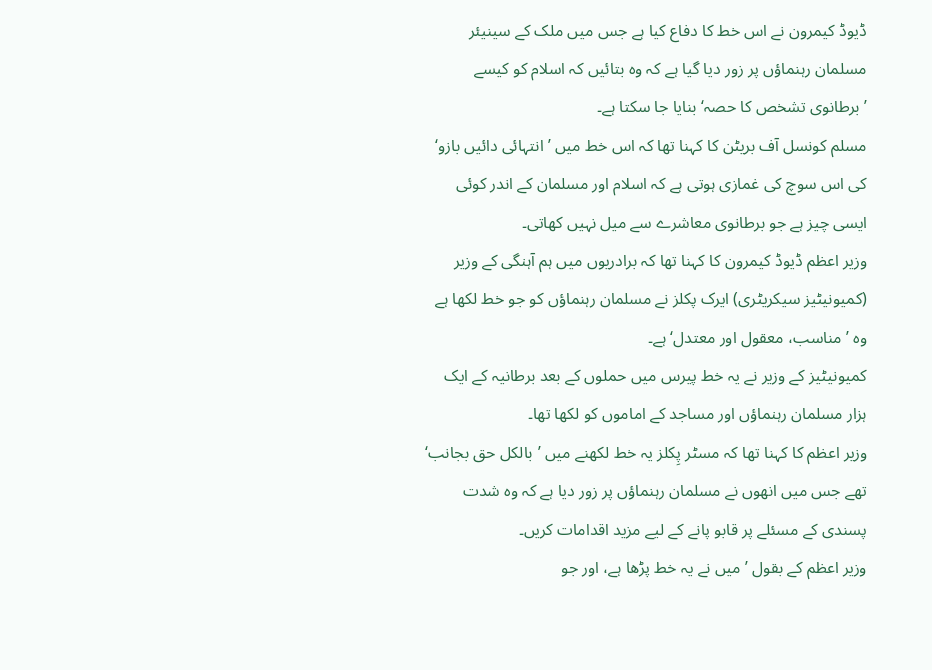ڈیوڈ کیمرون نے اس خط کا دفاع کیا ہے جس میں ملک کے سینیئر مسلمان رہنماؤں پر زور دیا گیا ہے کہ وہ بتائیں کہ اسلام کو کیسے ’برطانوی تشخص کا حصہ‘ بنایا جا سکتا ہے۔
مسلم کونسل آف بریٹن کا کہنا تھا کہ اس خط میں ’انتہائی دائیں بازو‘ کی اس سوچ کی غمازی ہوتی ہے کہ اسلام اور مسلمان کے اندر کوئی ایسی چیز ہے جو برطانوی معاشرے سے میل نہیں کھاتی۔
وزیر اعظم ڈیوڈ کیمرون کا کہنا تھا کہ برادریوں میں ہم آہنگی کے وزیر (کمیونیٹیز سیکریٹری) ایرک پکلز نے مسلمان رہنماؤں کو جو خط لکھا ہے وہ ’ مناسب، معقول اور معتدل‘ ہے۔
کمیونیٹیز کے وزیر نے یہ خط پیرس میں حملوں کے بعد برطانیہ کے ایک ہزار مسلمان رہنماؤں اور مساجد کے اماموں کو لکھا تھا۔
وزیر اعظم کا کہنا تھا کہ مسٹر پِکلز یہ خط لکھنے میں ’بالکل حق بجانب‘ تھے جس میں انھوں نے مسلمان رہنماؤں پر زور دیا ہے کہ وہ شدت پسندی کے مسئلے پر قابو پانے کے لیے مزید اقدامات کریں۔
وزیر اعظم کے بقول ’میں نے یہ خط پڑھا ہے، اور جو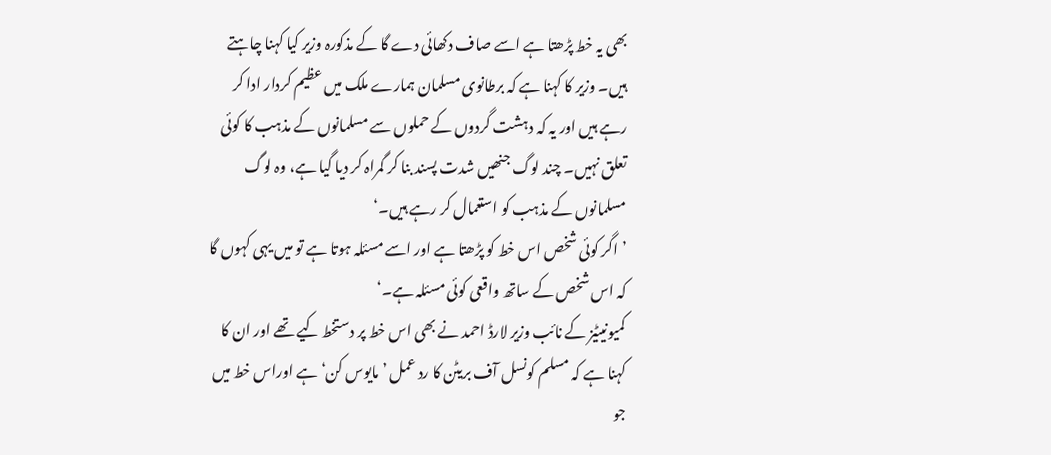بھی یہ خط پڑھتا ہے اسے صاف دکھائی دے گا کے مذکورہ وزیر کیا کہنا چاہتے ہیں۔ وزیر کا کہنا ہے کہ برطانوی مسلمان ہمارے ملک میں عظیم کردار ادا کر رہے ہیں اور یہ کہ دہشت گردوں کے حملوں سے مسلمانوں کے مذہب کا کوئی تعلق نہیں۔ چند لوگ جنھیں شدت پسند بنا کر گمراہ کر دیا گیا ہے، وہ لوگ مسلمانوں کے مذہب کو استعمال کر رہے ہیں۔‘
’اگر کوئی شخص اس خط کو پڑھتا ہے اور اسے مسئلہ ہوتا ہے تو میں یہی کہوں گا کہ اس شخص کے ساتھ واقعی کوئی مسئلہ ہے۔‘
کمیونیٹیز کے نائب وزیر لارڈ احمد نے بھی اس خط پر دستخط کیے تھے اور ان کا کہنا ہے کہ مسلم کونسل آف بریٹن کا رد عمل ’مایوس کن‘ ہے اوراس خط میں جو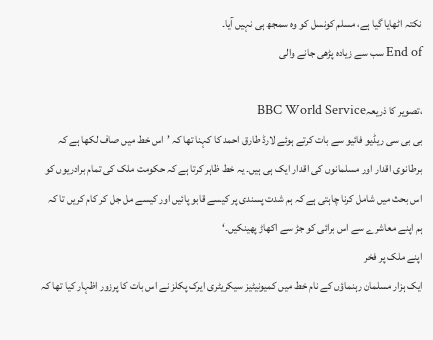نکتہ اٹھایا گیا ہے، مسلم کونسل کو وہ سمجھ ہی نہیں آیا۔
End of سب سے زیادہ پڑھی جانے والی

،تصویر کا ذریعہBBC World Service
بی بی سی ریڈیو فائیو سے بات کرتے ہوئے لارڈ طارق احمد کا کہنا تھا کہ ’اس خط میں صاف لکھا ہے کہ برطانوی اقدار اور مسلمانوں کی اقدار ایک ہی ہیں۔ یہ خط ظاہر کرتا ہے کہ حکومت ملک کی تمام برادریوں کو اس بحث میں شامل کرنا چاہتی ہے کہ ہم شدت پسندی پر کیسے قابو پائیں اور کیسے مل جل کر کام کریں تا کہ ہم اپنے معاشرے سے اس برائی کو جڑ سے اکھاڑ پھینکیں۔‘
اپنے ملک پر فخر
ایک ہزار مسلمان رہنماؤں کے نام خط میں کمیونیٹیز سیکریٹری ایرک پکلز نے اس بات کا پرزور اظہار کیا تھا کہ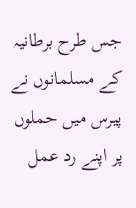جس طرح برطانیہ کے مسلمانوں نے پیرس میں حملوں پر اپنے رد عمل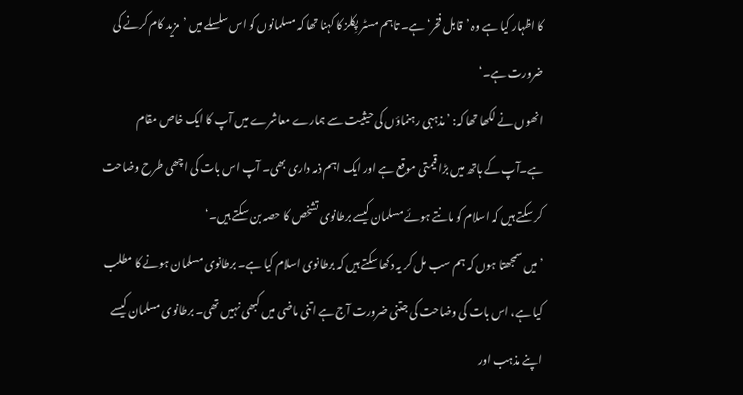کا اظہار کیا ہے وہ ’قابل فخر‘ ہے۔ تاہم مسٹر پِکلز کا کہنا تھا کہ مسلمانوں کو اس سلسلے میں ’مزید کام کرنے کی ضرورت ہے۔‘
انھوں نے لکھا تھا کہ: ’مذہبی رہنماؤں کی حیثیت سے ہمارے معاشرے میں آپ کا ایک خاص مقام ہے۔آپ کے ہاتھ میں بڑا قیمتی موقع ہے اور ایک اہم ذمہ داری بھی۔ آپ اس بات کی اچھی طرح وضاحت کر سکتے ہیں کہ اسلام کو مانتے ہوئے مسلمان کیسے برطانوی تشخص کا حصہ بن سکتے ہیں۔‘
’میں سمجھتا ہوں کہ ہم سب مل کر یہ دکھا سکتے ہیں کہ برطانوی اسلام کیا ہے۔ برطانوی مسلمان ہونے کا مطلب کیا ہے، اس بات کی وضاحت کی جتنی ضرورت آج ہے اتنی ماضی میں کبھی نہیں تھی۔ برطانوی مسلمان کیسے اپنے مذہب اور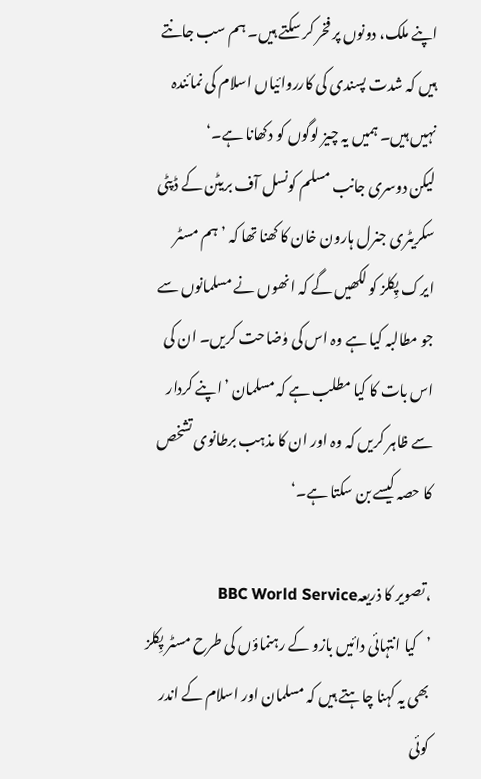اپنے ملک، دونوں پر فخر کر سکتے ہیں۔ ہم سب جانتے ہیں کہ شدت پسندی کی کارروائیاں اسلام کی نمائندہ نہیں ہیں۔ ہمیں یہ چیز لوگوں کو دکھانا ہے۔‘
لیکن دوسری جانب مسلم کونسل آف بریٹن کے ڈپٹی سکریٹری جنرل ہارون خان کا کھنا تھا کہ ’ہم مسٹر ایرک پِکلز کو لکھیں گے کہ انھوں نے مسلمانوں سے جو مطالبہ کیا ہے وہ اس کی وٰضاحت کریں۔ ان کی اس بات کا کیا مطلب ہے کہ مسلمان ’اپنے کردار سے ظاہر کریں کہ وہ اور ان کا مذہب برطانوی تشخص کا حصہ کیسے بن سکتا ہے۔‘

،تصویر کا ذریعہBBC World Service
’کیا انتہائی دائیں بازو کے رہنماؤں کی طرح مسٹر پِکلز بھی یہ کہنا چاہتے ہیں کہ مسلمان اور اسلام کے اندر کوئی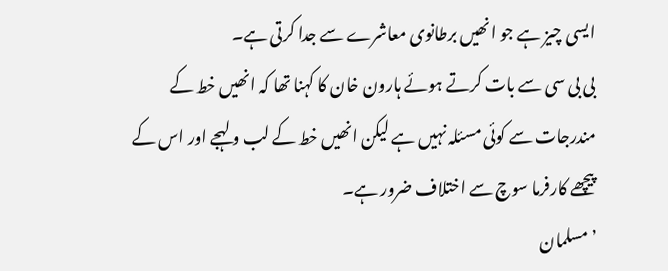ایسی چیز ہے جو انھیں برطانوی معاشرے سے جدا کرتی ہے۔
بی بی سی سے بات کرتے ہوئے ہارون خان کا کہنا تھا کہ انھیں خط کے مندرجات سے کوئی مسئلہ نہیں ہے لیکن انھیں خط کے لب و لہجے اور اس کے پیچھے کارفرما سوچ سے اختلاف ضرور ہے۔
’مسلمان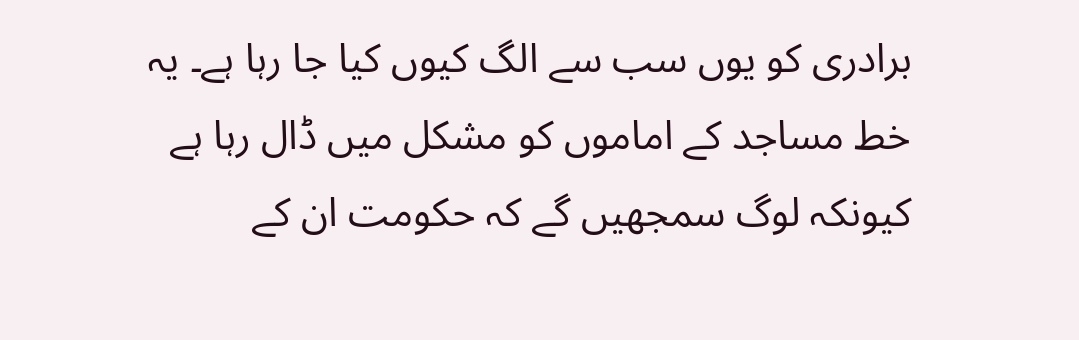برادری کو یوں سب سے الگ کیوں کیا جا رہا ہے۔ یہ خط مساجد کے اماموں کو مشکل میں ڈال رہا ہے کیونکہ لوگ سمجھیں گے کہ حکومت ان کے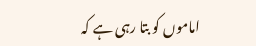اماموں کو بتا رہی ہے کہ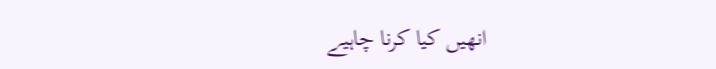انھیں کیا کرنا چاہیے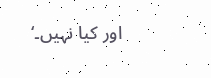اور کیا نہیں۔‘